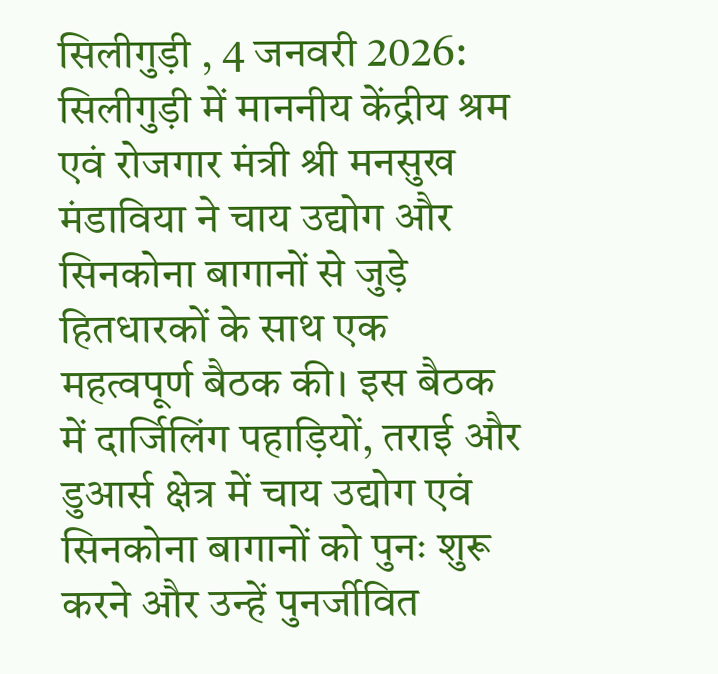सिलीगुड़ी , 4 जनवरी 2026: सिलीगुड़ी में माननीय केंद्रीय श्रम एवं रोजगार मंत्री श्री मनसुख मंडाविया ने चाय उद्योग और सिनकोना बागानों से जुड़े हितधारकों के साथ एक महत्वपूर्ण बैठक की। इस बैठक में दार्जिलिंग पहाड़ियों, तराई और डुआर्स क्षेत्र में चाय उद्योग एवं सिनकोना बागानों को पुनः शुरू करने और उन्हें पुनर्जीवित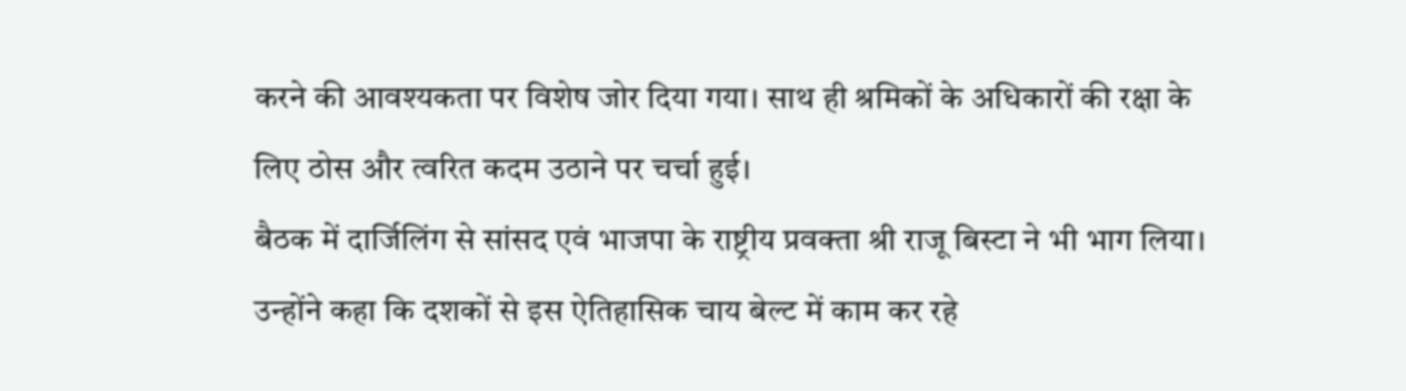करने की आवश्यकता पर विशेष जोर दिया गया। साथ ही श्रमिकों के अधिकारों की रक्षा के लिए ठोस और त्वरित कदम उठाने पर चर्चा हुई।
बैठक में दार्जिलिंग से सांसद एवं भाजपा के राष्ट्रीय प्रवक्ता श्री राजू बिस्टा ने भी भाग लिया। उन्होंने कहा कि दशकों से इस ऐतिहासिक चाय बेल्ट में काम कर रहे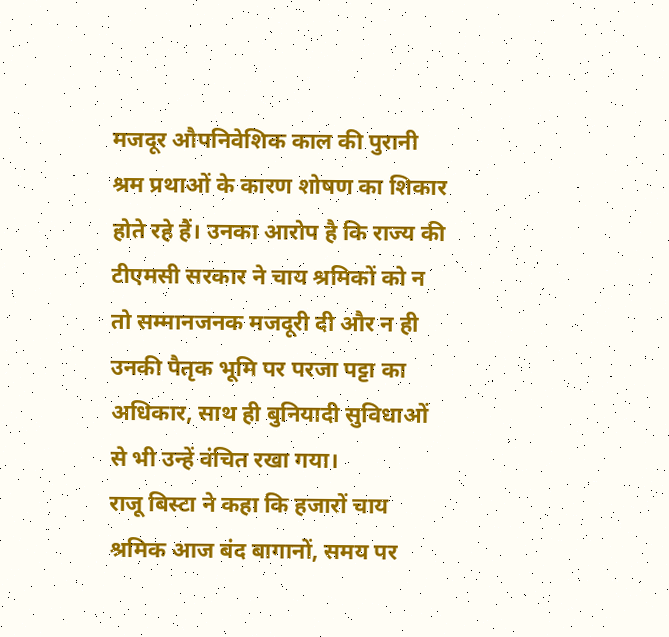मजदूर औपनिवेशिक काल की पुरानी श्रम प्रथाओं के कारण शोषण का शिकार होते रहे हैं। उनका आरोप है कि राज्य की टीएमसी सरकार ने चाय श्रमिकों को न तो सम्मानजनक मजदूरी दी और न ही उनकी पैतृक भूमि पर परजा पट्टा का अधिकार, साथ ही बुनियादी सुविधाओं से भी उन्हें वंचित रखा गया।
राजू बिस्टा ने कहा कि हजारों चाय श्रमिक आज बंद बागानों, समय पर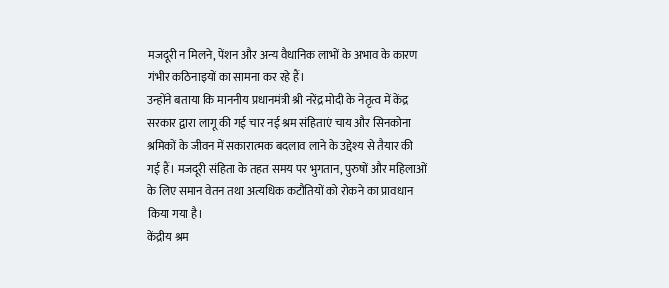मजदूरी न मिलने, पेंशन और अन्य वैधानिक लाभों के अभाव के कारण गंभीर कठिनाइयों का सामना कर रहे हैं।
उन्होंने बताया कि माननीय प्रधानमंत्री श्री नरेंद्र मोदी के नेतृत्व में केंद्र सरकार द्वारा लागू की गई चार नई श्रम संहिताएं चाय और सिनकोना श्रमिकों के जीवन में सकारात्मक बदलाव लाने के उद्देश्य से तैयार की गई हैं। मजदूरी संहिता के तहत समय पर भुगतान, पुरुषों और महिलाओं के लिए समान वेतन तथा अत्यधिक कटौतियों को रोकने का प्रावधान किया गया है।
केंद्रीय श्रम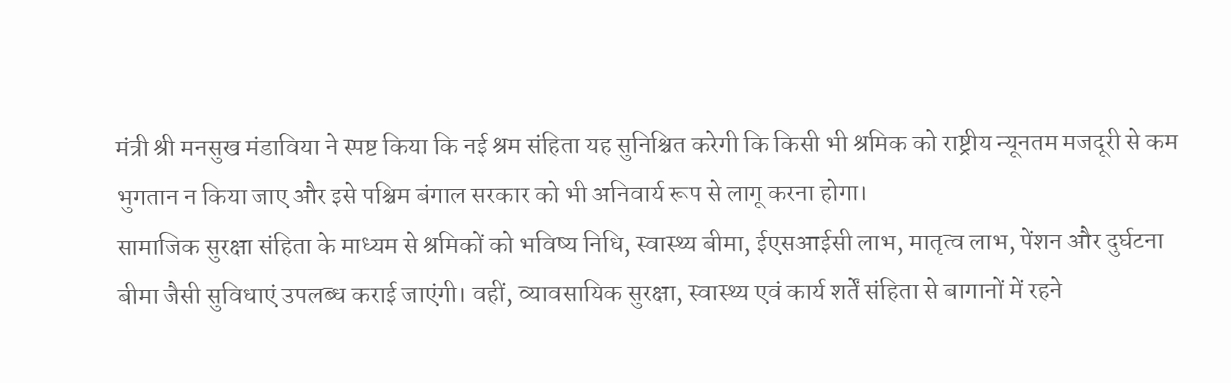मंत्री श्री मनसुख मंडाविया ने स्पष्ट किया कि नई श्रम संहिता यह सुनिश्चित करेगी कि किसी भी श्रमिक को राष्ट्रीय न्यूनतम मजदूरी से कम भुगतान न किया जाए और इसे पश्चिम बंगाल सरकार को भी अनिवार्य रूप से लागू करना होगा।
सामाजिक सुरक्षा संहिता के माध्यम से श्रमिकों को भविष्य निधि, स्वास्थ्य बीमा, ईएसआईसी लाभ, मातृत्व लाभ, पेंशन और दुर्घटना बीमा जैसी सुविधाएं उपलब्ध कराई जाएंगी। वहीं, व्यावसायिक सुरक्षा, स्वास्थ्य एवं कार्य शर्तें संहिता से बागानों में रहने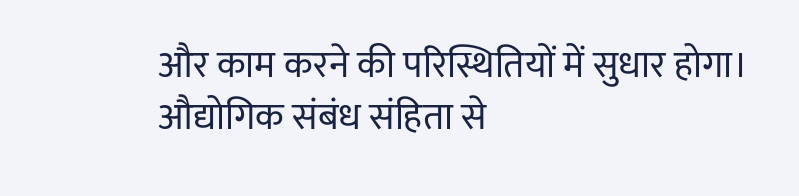और काम करने की परिस्थितियों में सुधार होगा। औद्योगिक संबंध संहिता से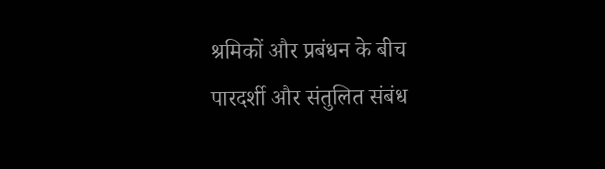श्रमिकों और प्रबंधन के बीच पारदर्शी और संतुलित संबंध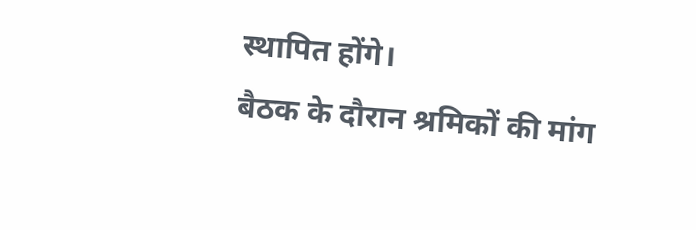स्थापित होंगे।
बैठक के दौरान श्रमिकों की मांग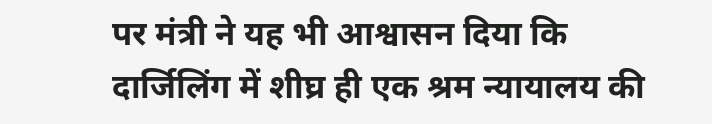पर मंत्री ने यह भी आश्वासन दिया कि दार्जिलिंग में शीघ्र ही एक श्रम न्यायालय की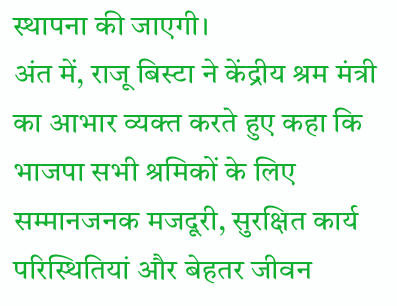स्थापना की जाएगी।
अंत में, राजू बिस्टा ने केंद्रीय श्रम मंत्री का आभार व्यक्त करते हुए कहा कि भाजपा सभी श्रमिकों के लिए सम्मानजनक मजदूरी, सुरक्षित कार्य परिस्थितियां और बेहतर जीवन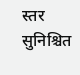स्तर सुनिश्चित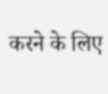करने के लिए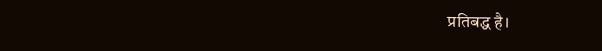प्रतिबद्ध है।